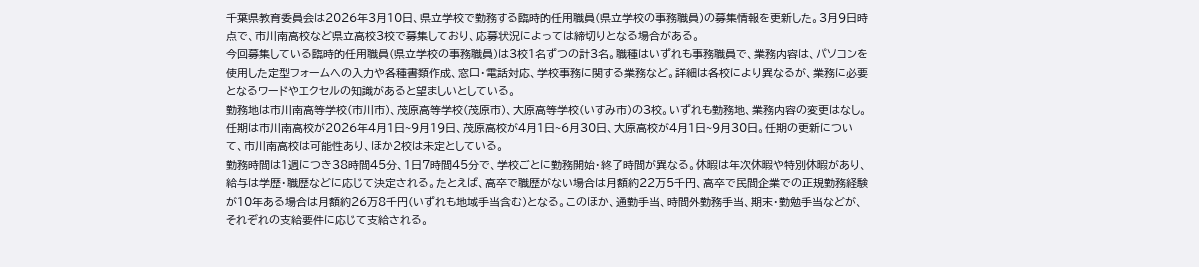千葉県教育委員会は2026年3月10日、県立学校で勤務する臨時的任用職員(県立学校の事務職員)の募集情報を更新した。3月9日時点で、市川南高校など県立高校3校で募集しており、応募状況によっては締切りとなる場合がある。
今回募集している臨時的任用職員(県立学校の事務職員)は3校1名ずつの計3名。職種はいずれも事務職員で、業務内容は、パソコンを使用した定型フォームへの入力や各種書類作成、窓口・電話対応、学校事務に関する業務など。詳細は各校により異なるが、業務に必要となるワードやエクセルの知識があると望ましいとしている。
勤務地は市川南高等学校(市川市)、茂原高等学校(茂原市)、大原高等学校(いすみ市)の3校。いずれも勤務地、業務内容の変更はなし。任期は市川南高校が2026年4月1日~9月19日、茂原高校が4月1日~6月30日、大原高校が4月1日~9月30日。任期の更新について、市川南高校は可能性あり、ほか2校は未定としている。
勤務時間は1週につき38時間45分、1日7時間45分で、学校ごとに勤務開始・終了時間が異なる。休暇は年次休暇や特別休暇があり、給与は学歴・職歴などに応じて決定される。たとえば、高卒で職歴がない場合は月額約22万5千円、高卒で民間企業での正規勤務経験が10年ある場合は月額約26万8千円(いずれも地域手当含む)となる。このほか、通勤手当、時間外勤務手当、期末・勤勉手当などが、それぞれの支給要件に応じて支給される。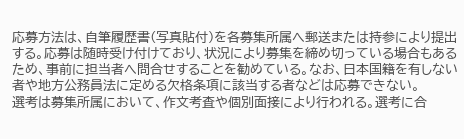応募方法は、自筆履歴書(写真貼付)を各募集所属へ郵送または持参により提出する。応募は随時受け付けており、状況により募集を締め切っている場合もあるため、事前に担当者へ問合せすることを勧めている。なお、日本国籍を有しない者や地方公務員法に定める欠格条項に該当する者などは応募できない。
選考は募集所属において、作文考査や個別面接により行われる。選考に合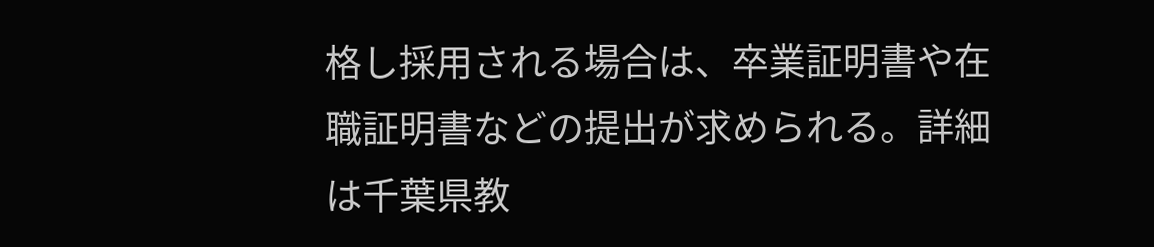格し採用される場合は、卒業証明書や在職証明書などの提出が求められる。詳細は千葉県教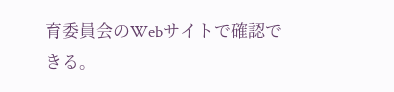育委員会のWebサイトで確認できる。